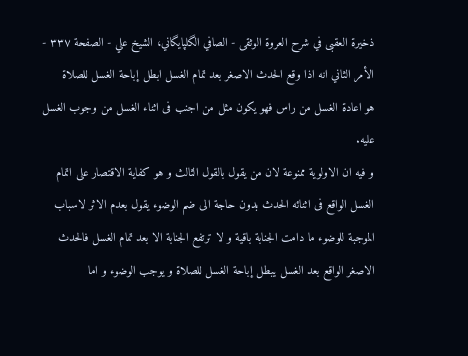ذخيرة العقبى في شرح العروة الوثقى - الصافي الگلپايگاني، الشيخ علي - الصفحة ٣٣٧ - الأمر الثاني انه اذا وقع الحدث الاصغر بعد تمام الغسل ابطل إباحة الغسل للصلاة
هو اعادة الغسل من راس فهو يكون مثل من اجنب فى اثناء الغسل من وجوب الغسل عليه.
و فيه ان الاولوية ممنوعة لان من يقول بالقول الثالث و هو كفاية الاقتصار على اتمام الغسل الواقع فى اثنائه الحدث بدون حاجة الى ضم الوضوء يقول بعدم الاثر لاسباب الموجبة للوضوء ما دامت الجنابة باقية و لا ترتفع الجنابة الا بعد تمام الغسل فالحدث الاصغر الواقع بعد الغسل يبطل إباحة الغسل للصلاة و يوجب الوضوء و اما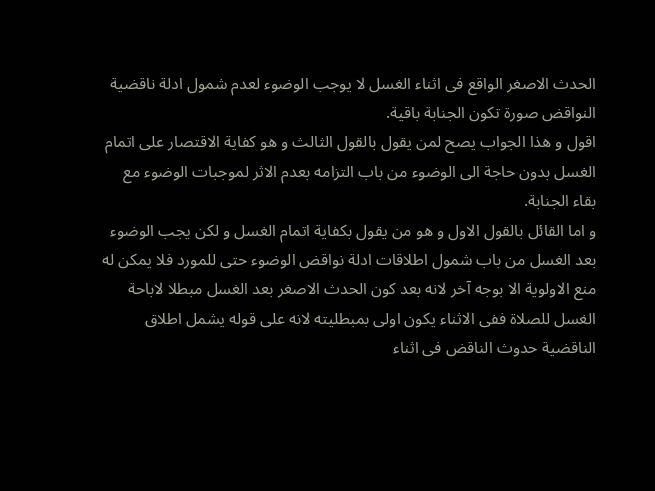الحدث الاصغر الواقع فى اثناء الغسل لا يوجب الوضوء لعدم شمول ادلة ناقضية النواقض صورة تكون الجنابة باقية.
اقول و هذا الجواب يصح لمن يقول بالقول الثالث و هو كفاية الاقتصار على اتمام الغسل بدون حاجة الى الوضوء من باب التزامه بعدم الاثر لموجبات الوضوء مع بقاء الجنابة.
و اما القائل بالقول الاول و هو من يقول بكفاية اتمام الغسل و لكن يجب الوضوء بعد الغسل من باب شمول اطلاقات ادلة نواقض الوضوء حتى للمورد فلا يمكن له منع الاولوية الا بوجه آخر لانه بعد كون الحدث الاصغر بعد الغسل مبطلا لاباحة الغسل للصلاة ففى الاثناء يكون اولى بمبطليته لانه على قوله يشمل اطلاق الناقضية حدوث الناقض فى اثناء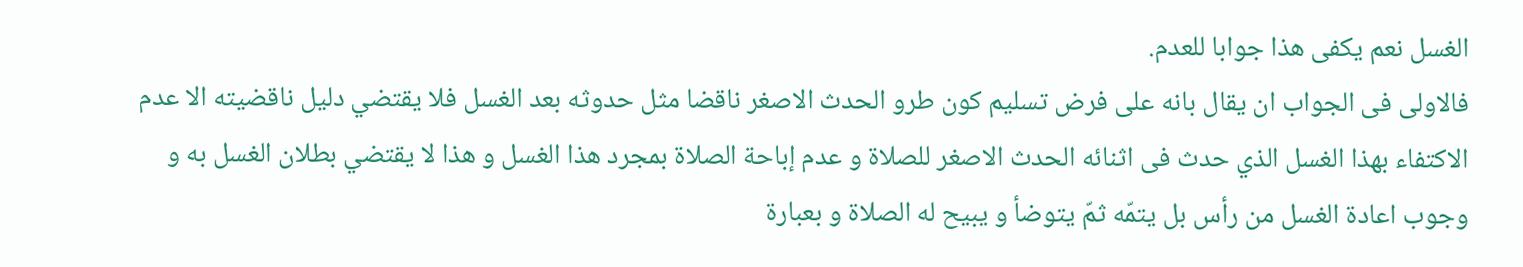الغسل نعم يكفى هذا جوابا للعدم.
فالاولى فى الجواب ان يقال بانه على فرض تسليم كون طرو الحدث الاصغر ناقضا مثل حدوثه بعد الغسل فلا يقتضي دليل ناقضيته الا عدم الاكتفاء بهذا الغسل الذي حدث فى اثنائه الحدث الاصغر للصلاة و عدم إباحة الصلاة بمجرد هذا الغسل و هذا لا يقتضي بطلان الغسل به و وجوب اعادة الغسل من رأس بل يتمّه ثمّ يتوضأ و يبيح له الصلاة و بعبارة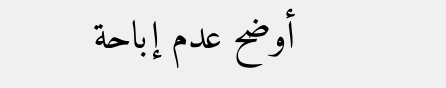أوضح عدم إباحة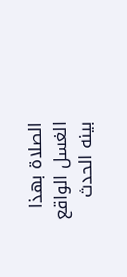الصلاة بهذا الغسل الواقع بينه الحدث